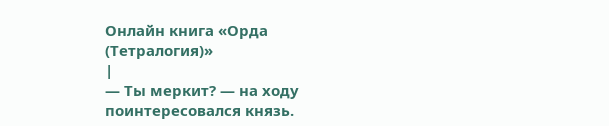Онлайн книга «Орда (Тетралогия)»
|
— Ты меркит? — на ходу поинтересовался князь.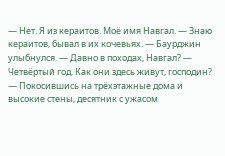— Нет. Я из кераитов. Моё имя Навгал. — Знаю кераитов, бывал в их кочевьях. — Баурджин улыбнулся. — Давно в походах, Навгал? — Четвёртый год. Как они здесь живут, господин? — Покосившись на трёхэтажные дома и высокие стены, десятник с ужасом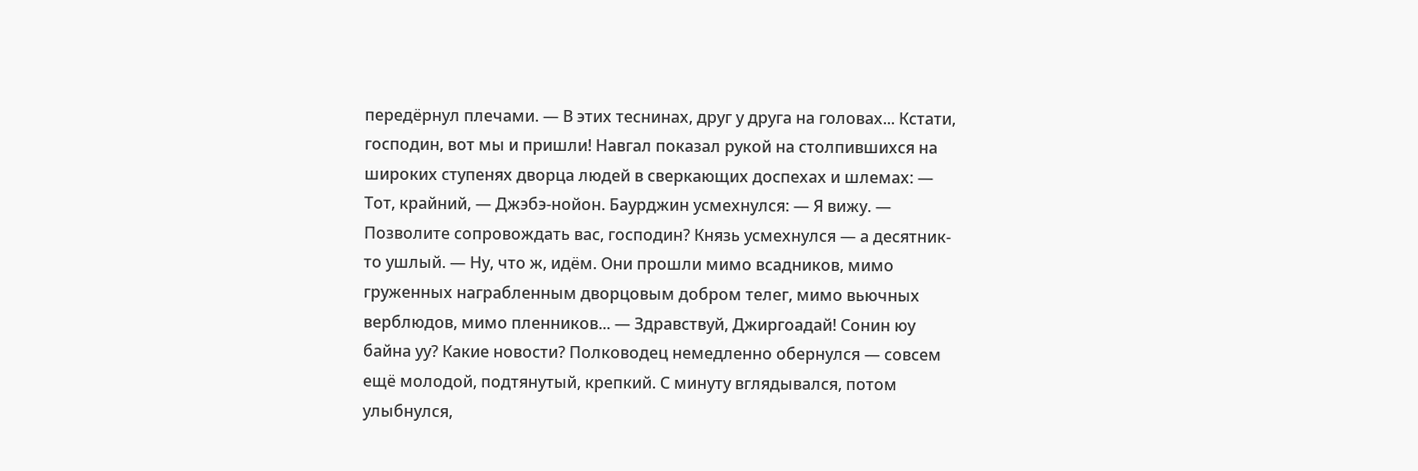передёрнул плечами. — В этих теснинах, друг у друга на головах... Кстати, господин, вот мы и пришли! Навгал показал рукой на столпившихся на широких ступенях дворца людей в сверкающих доспехах и шлемах: — Тот, крайний, — Джэбэ-нойон. Баурджин усмехнулся: — Я вижу. — Позволите сопровождать вас, господин? Князь усмехнулся — а десятник-то ушлый. — Ну, что ж, идём. Они прошли мимо всадников, мимо груженных награбленным дворцовым добром телег, мимо вьючных верблюдов, мимо пленников... — Здравствуй, Джиргоадай! Сонин юу байна уу? Какие новости? Полководец немедленно обернулся — совсем ещё молодой, подтянутый, крепкий. С минуту вглядывался, потом улыбнулся,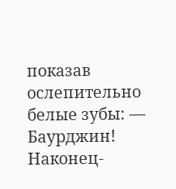показав ослепительно белые зубы: — Баурджин! Наконец-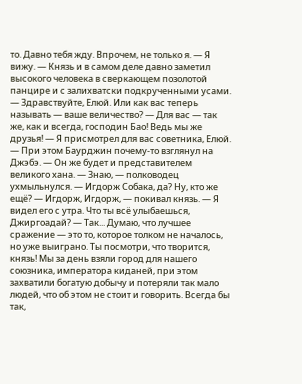то. Давно тебя жду. Впрочем, не только я. — Я вижу. — Князь и в самом деле давно заметил высокого человека в сверкающем позолотой панцире и с залихватски подкрученными усами. — Здравствуйте, Елюй. Или как вас теперь называть — ваше величество? — Для вас — так же, как и всегда, господин Бао! Ведь мы же друзья! — Я присмотрел для вас советника, Елюй. — При этом Баурджин почему-то взглянул на Джэбэ. — Он же будет и представителем великого хана. — Знаю, — полководец ухмыльнулся. — Игдорж Собака, да? Ну, кто же ещё? — Игдорж, Игдорж, — покивал князь. — Я видел его с утра. Что ты всё улыбаешься, Джиргоадай? — Так... Думаю, что лучшее сражение — это то, которое толком не началось, но уже выиграно. Ты посмотри, что творится, князь! Мы за день взяли город для нашего союзника, императора киданей, при этом захватили богатую добычу и потеряли так мало людей, что об этом не стоит и говорить. Всегда бы так,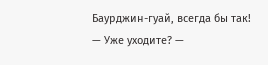Баурджин-гуай, всегда бы так! — Уже уходите? —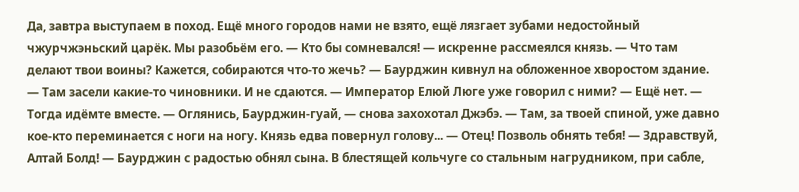Да, завтра выступаем в поход. Ещё много городов нами не взято, ещё лязгает зубами недостойный чжурчжэньский царёк. Мы разобьём его. — Кто бы сомневался! — искренне рассмеялся князь. — Что там делают твои воины? Кажется, собираются что-то жечь? — Баурджин кивнул на обложенное хворостом здание. — Там засели какие-то чиновники. И не сдаются. — Император Елюй Люге уже говорил с ними? — Ещё нет. — Тогда идёмте вместе. — Оглянись, Баурджин-гуай, — снова захохотал Джэбэ. — Там, за твоей спиной, уже давно кое-кто переминается с ноги на ногу. Князь едва повернул голову... — Отец! Позволь обнять тебя! — Здравствуй, Алтай Болд! — Баурджин с радостью обнял сына. В блестящей кольчуге со стальным нагрудником, при сабле,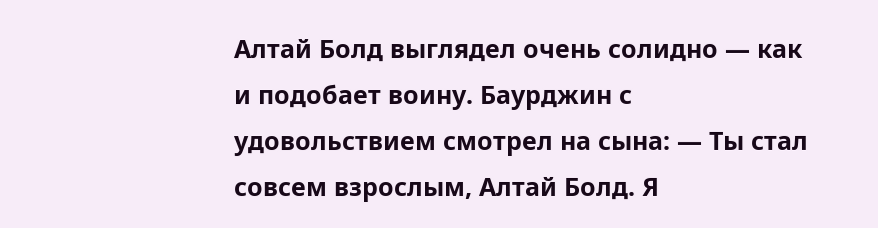Алтай Болд выглядел очень солидно — как и подобает воину. Баурджин с удовольствием смотрел на сына: — Ты стал совсем взрослым, Алтай Болд. Я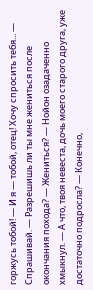горжусь тобой! — И я — тобой, отец! Хочу спросить тебя... — Спрашивай. — Разрешишь ли ты мне жениться после окончания похода? — Жениться? — Нойон озадаченно хмыкнул. — А что, твоя невеста, дочь моего старого друга, уже достаточно подросла? — Конечно,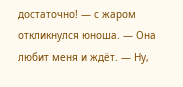достаточно! — с жаром откликнулся юноша. — Она любит меня и ждёт. — Ну,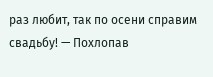раз любит, так по осени справим свадьбу! — Похлопав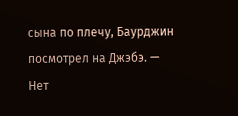сына по плечу, Баурджин посмотрел на Джэбэ. — Нет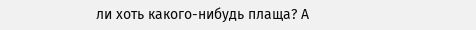ли хоть какого-нибудь плаща? А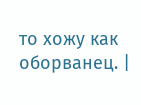то хожу как оборванец. |